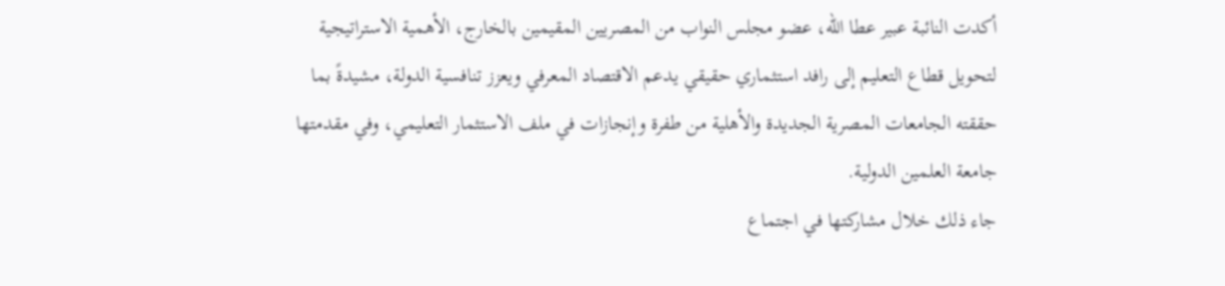أكدت النائبة عبير عطا الله، عضو مجلس النواب من المصريين المقيمين بالخارج، الأهمية الاستراتيجية لتحويل قطاع التعليم إلى رافد استثماري حقيقي يدعم الاقتصاد المعرفي ويعزز تنافسية الدولة، مشيدةً بما حققته الجامعات المصرية الجديدة والأهلية من طفرة وإنجازات في ملف الاستثمار التعليمي، وفي مقدمتها جامعة العلمين الدولية.
جاء ذلك خلال مشاركتها في اجتماع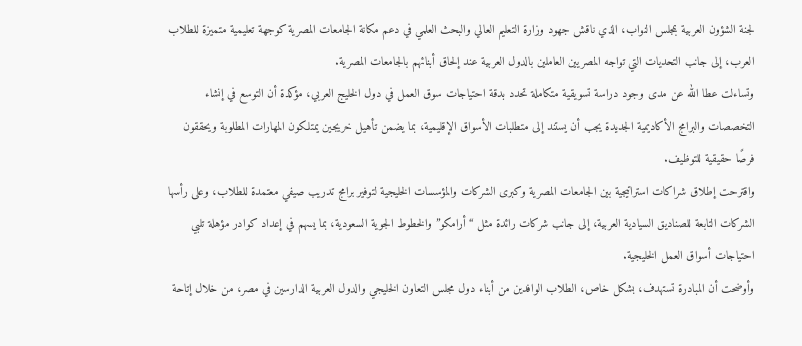لجنة الشؤون العربية بمجلس النواب، الذي ناقش جهود وزارة التعليم العالي والبحث العلمي في دعم مكانة الجامعات المصرية كوجهة تعليمية متميزة للطلاب العرب، إلى جانب التحديات التي تواجه المصريين العاملين بالدول العربية عند إلحاق أبنائهم بالجامعات المصرية.
وتساءلت عطا الله عن مدى وجود دراسة تسويقية متكاملة تحدد بدقة احتياجات سوق العمل في دول الخليج العربي، مؤكدة أن التوسع في إنشاء التخصصات والبرامج الأكاديمية الجديدة يجب أن يستند إلى متطلبات الأسواق الإقليمية، بما يضمن تأهيل خريجين يمتلكون المهارات المطلوبة ويحققون فرصًا حقيقية للتوظيف.
واقترحت إطلاق شراكات استراتيجية بين الجامعات المصرية وكبرى الشركات والمؤسسات الخليجية لتوفير برامج تدريب صيفي معتمدة للطلاب، وعلى رأسها الشركات التابعة للصناديق السيادية العربية، إلى جانب شركات رائدة مثل “أرامكو” والخطوط الجوية السعودية، بما يسهم في إعداد كوادر مؤهلة تلبي احتياجات أسواق العمل الخليجية.
وأوضحت أن المبادرة تستهدف، بشكل خاص، الطلاب الوافدين من أبناء دول مجلس التعاون الخليجي والدول العربية الدارسين في مصر، من خلال إتاحة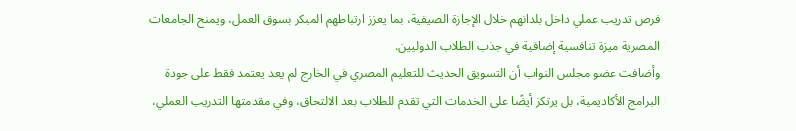فرص تدريب عملي داخل بلدانهم خلال الإجازة الصيفية، بما يعزز ارتباطهم المبكر بسوق العمل، ويمنح الجامعات المصرية ميزة تنافسية إضافية في جذب الطلاب الدوليين.
وأضافت عضو مجلس النواب أن التسويق الحديث للتعليم المصري في الخارج لم يعد يعتمد فقط على جودة البرامج الأكاديمية، بل يرتكز أيضًا على الخدمات التي تقدم للطلاب بعد الالتحاق، وفي مقدمتها التدريب العملي،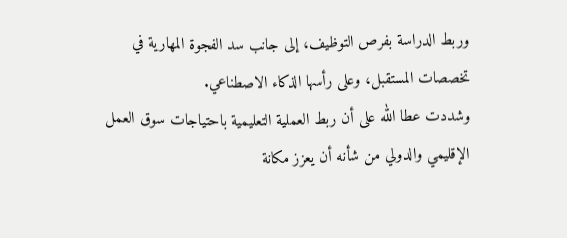وربط الدراسة بفرص التوظيف، إلى جانب سد الفجوة المهارية في تخصصات المستقبل، وعلى رأسها الذكاء الاصطناعي.
وشددت عطا الله على أن ربط العملية التعليمية باحتياجات سوق العمل الإقليمي والدولي من شأنه أن يعزز مكانة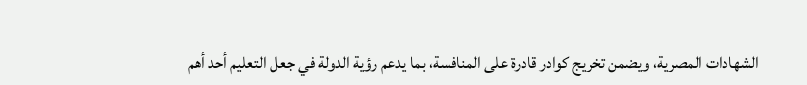الشهادات المصرية، ويضمن تخريج كوادر قادرة على المنافسة، بما يدعم رؤية الدولة في جعل التعليم أحد أهم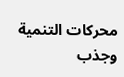محركات التنمية وجذب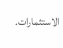الاستثمارات.